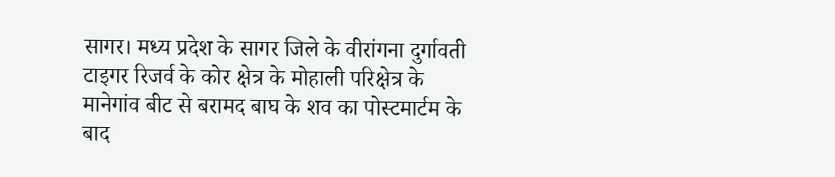सागर। मध्य प्रदेश के सागर जिले के वीरांगना दुर्गावती टाइगर रिजर्व के कोर क्षेत्र के मोहाली परिक्षेत्र के मानेगांव बीट से बरामद बाघ के शव का पोस्टमार्टम के बाद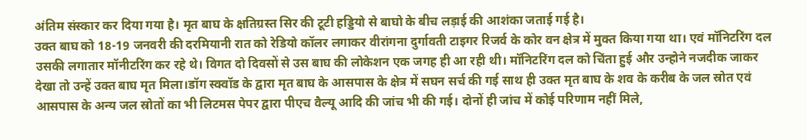अंतिम संस्कार कर दिया गया है। मृत बाघ के क्षतिग्रस्त सिर की टूटी हड्डियो से बाघो के बीच लड़ाई की आशंका जताई गई है।
उक्त बाघ को 18-19 जनवरी की दरमियानी रात को रेडियो कॉलर लगाकर वीरांगना दुर्गावती टाइगर रिजर्व के कोर वन क्षेत्र में मुक्त किया गया था। एवं मॉनिटरिंग दल उसकी लगातार मॉनीटरिंग कर रहे थे। विगत दो दिवसों से उस बाघ की लोकेशन एक जगह ही आ रही थी। मॉनिटरिंग दल को चिंता हुई और उन्होने नजदीक जाकर देखा तो उन्हें उक्त बाघ मृत मिला।डॉग स्क्वॉड के द्वारा मृत बाघ के आसपास के क्षेत्र में सघन सर्च की गई साथ ही उक्त मृत बाघ के शव के करीब के जल स्रोत एवं आसपास के अन्य जल स्रोतों का भी लिटमस पेपर द्वारा पीएच वैल्यू आदि की जांच भी की गई। दोनों ही जांच में कोई परिणाम नहीं मिले,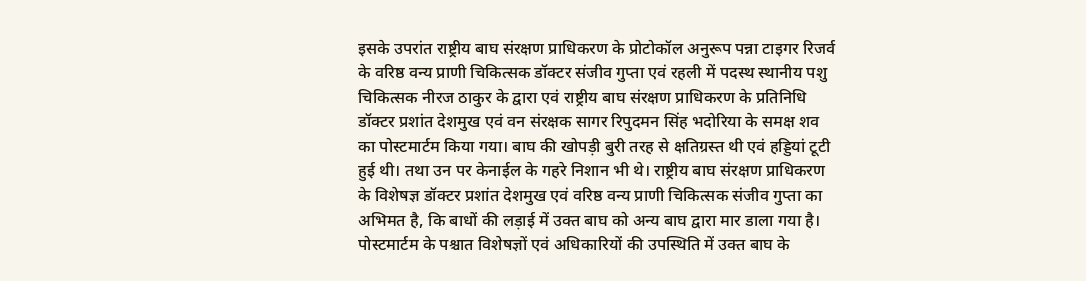इसके उपरांत राष्ट्रीय बाघ संरक्षण प्राधिकरण के प्रोटोकॉल अनुरूप पन्ना टाइगर रिजर्व के वरिष्ठ वन्य प्राणी चिकित्सक डॉक्टर संजीव गुप्ता एवं रहली में पदस्थ स्थानीय पशु चिकित्सक नीरज ठाकुर के द्वारा एवं राष्ट्रीय बाघ संरक्षण प्राधिकरण के प्रतिनिधि डॉक्टर प्रशांत देशमुख एवं वन संरक्षक सागर रिपुदमन सिंह भदोरिया के समक्ष शव का पोस्टमार्टम किया गया। बाघ की खोपड़ी बुरी तरह से क्षतिग्रस्त थी एवं हड्डियां टूटी हुई थी। तथा उन पर केनाईल के गहरे निशान भी थे। राष्ट्रीय बाघ संरक्षण प्राधिकरण के विशेषज्ञ डॉक्टर प्रशांत देशमुख एवं वरिष्ठ वन्य प्राणी चिकित्सक संजीव गुप्ता का अभिमत है, कि बाधों की लड़ाई में उक्त बाघ को अन्य बाघ द्वारा मार डाला गया है। पोस्टमार्टम के पश्चात विशेषज्ञों एवं अधिकारियों की उपस्थिति में उक्त बाघ के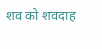शव को शवदाह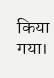किया गया।